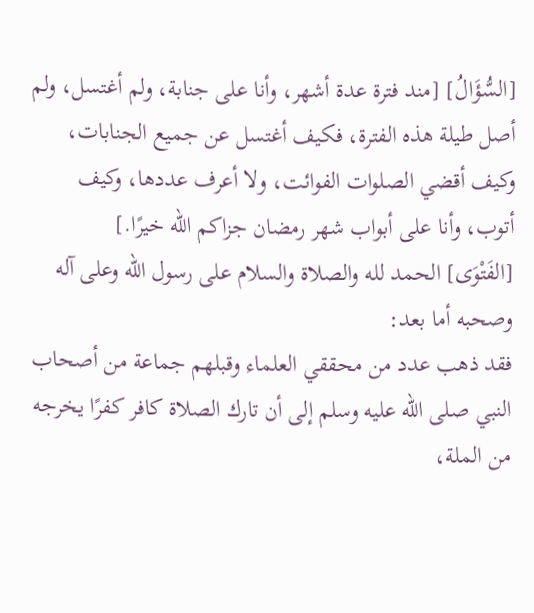[السُّؤَالُ] [مند فترة عدة أشهر، وأنا على جنابة، ولم أغتسل، ولم أصل طيلة هذه الفترة، فكيف أغتسل عن جميع الجنابات، وكيف أقضي الصلوات الفوائت، ولا أعرف عددها، وكيف أتوب، وأنا على أبواب شهر رمضان جزاكم الله خيرًا.]
[الفَتْوَى] الحمد لله والصلاة والسلام على رسول الله وعلى آله وصحبه أما بعد:
فقد ذهب عدد من محققي العلماء وقبلهم جماعة من أصحاب النبي صلى الله عليه وسلم إلى أن تارك الصلاة كافر كفرًا يخرجه من الملة،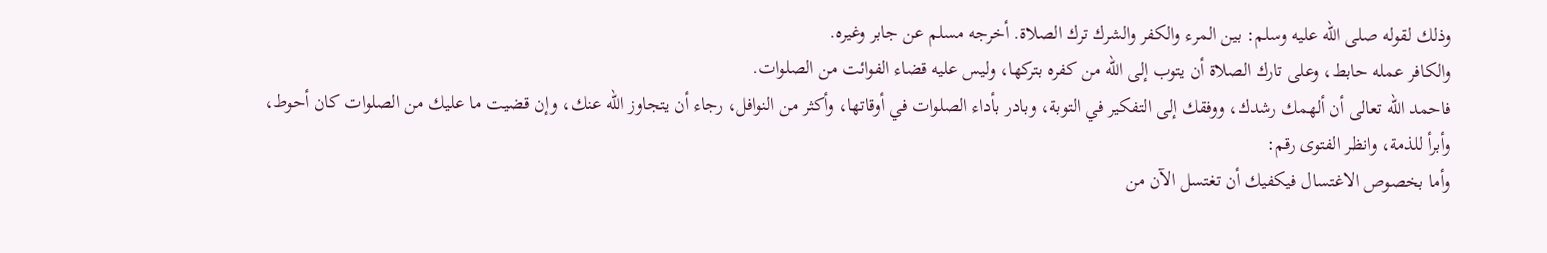وذلك لقوله صلى الله عليه وسلم: بين المرء والكفر والشرك ترك الصلاة. أخرجه مسلم عن جابر وغيره.
والكافر عمله حابط، وعلى تارك الصلاة أن يتوب إلى الله من كفره بتركها، وليس عليه قضاء الفوائت من الصلوات.
فاحمد الله تعالى أن ألهمك رشدك، ووفقك إلى التفكير في التوبة، وبادر بأداء الصلوات في أوقاتها، وأكثر من النوافل، رجاء أن يتجاوز الله عنك، وإن قضيت ما عليك من الصلوات كان أحوط، وأبرأ للذمة، وانظر الفتوى رقم:
وأما بخصوص الاغتسال فيكفيك أن تغتسل الآن من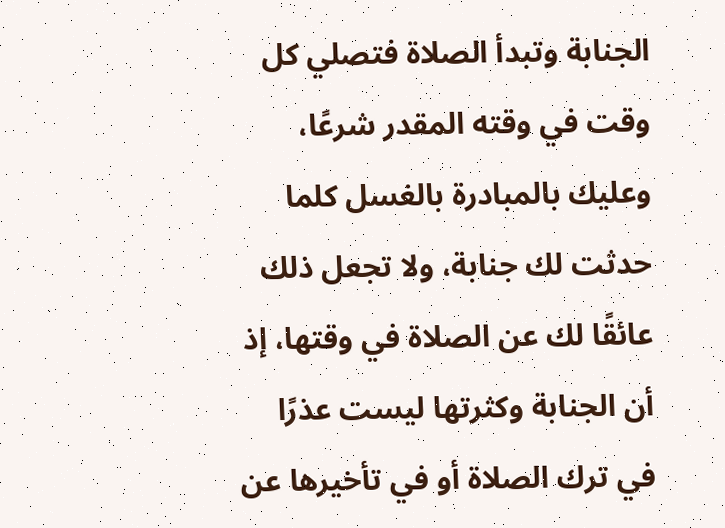الجنابة وتبدأ الصلاة فتصلي كل وقت في وقته المقدر شرعًا، وعليك بالمبادرة بالغسل كلما حدثت لك جنابة، ولا تجعل ذلك عائقًا لك عن الصلاة في وقتها، إذ أن الجنابة وكثرتها ليست عذرًا في ترك الصلاة أو في تأخيرها عن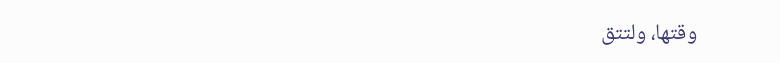وقتها، ولتتق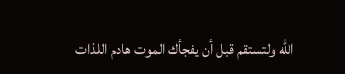الله ولتستقم قبل أن يفجأك الموت هادم اللذات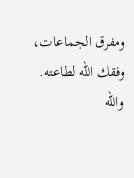ومفرق الجماعات، وفقك الله لطاعته.
والله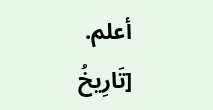أعلم.
[تَارِيخُ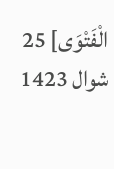الْفَتْوَى] 25 شوال 1423